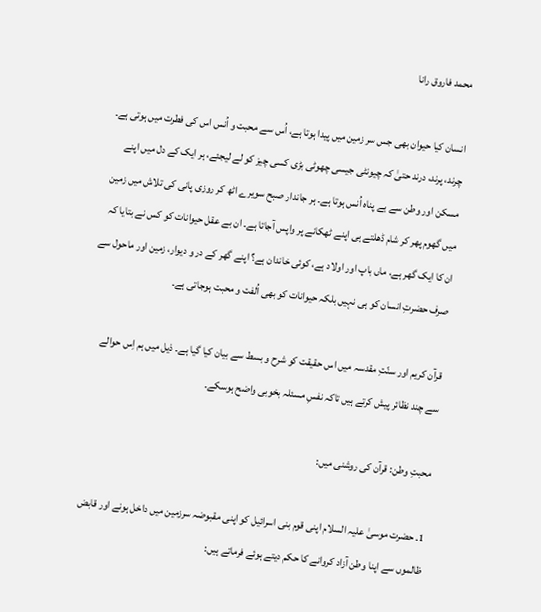محمد فاروق رانا

انسان کیا حیوان بھی جس سر زمین میں پیدا ہوتا ہے، اُس سے محبت و اُنس اس کی فطرت میں ہوتی ہے۔ چرند، پرند، درند حتیٰ کہ چیونٹی جیسی چھوٹی بڑی کسی چیز کو لے لیجئے، ہر ایک کے دل میں اپنے مسکن اور وطن سے بے پناہ اُنس ہوتا ہے۔ ہر جاندار صبح سویرے اٹھ کر روزی پانی کی تلاش میں زمین میں گھوم پھر کر شام ڈھلتے ہی اپنے ٹھکانے پر واپس آجاتا ہے۔ ان بے عقل حیوانات کو کس نے بتایا کہ ان کا ایک گھر ہے، ماں باپ اور اولاد ہے، کوئی خاندان ہے؟ اپنے گھر کے در و دیوار، زمین اور ماحول سے صرف حضرتِ انسان کو ہی نہیں بلکہ حیوانات کو بھی اُلفت و محبت ہوجاتی ہے۔

قرآن کریم اور سنّتِ مقدسہ میں اس حقیقت کو شرح و بسط سے بیان کیا گیا ہے۔ ذیل میں ہم اِس حوالے سے چند نظائر پیش کرتے ہیں تاکہ نفسِ مسئلہ بخوبی واضح ہوسکے۔

محبتِ وطن: قرآن کی روشنی میں:

1۔ حضرت موسیٰ علیہ السلام اپنی قوم بنی اسرائیل کو اپنی مقبوضہ سرزمین میں داخل ہونے اور قابض ظالموں سے اپنا وطن آزاد کروانے کا حکم دیتے ہوئے فرماتے ہیں: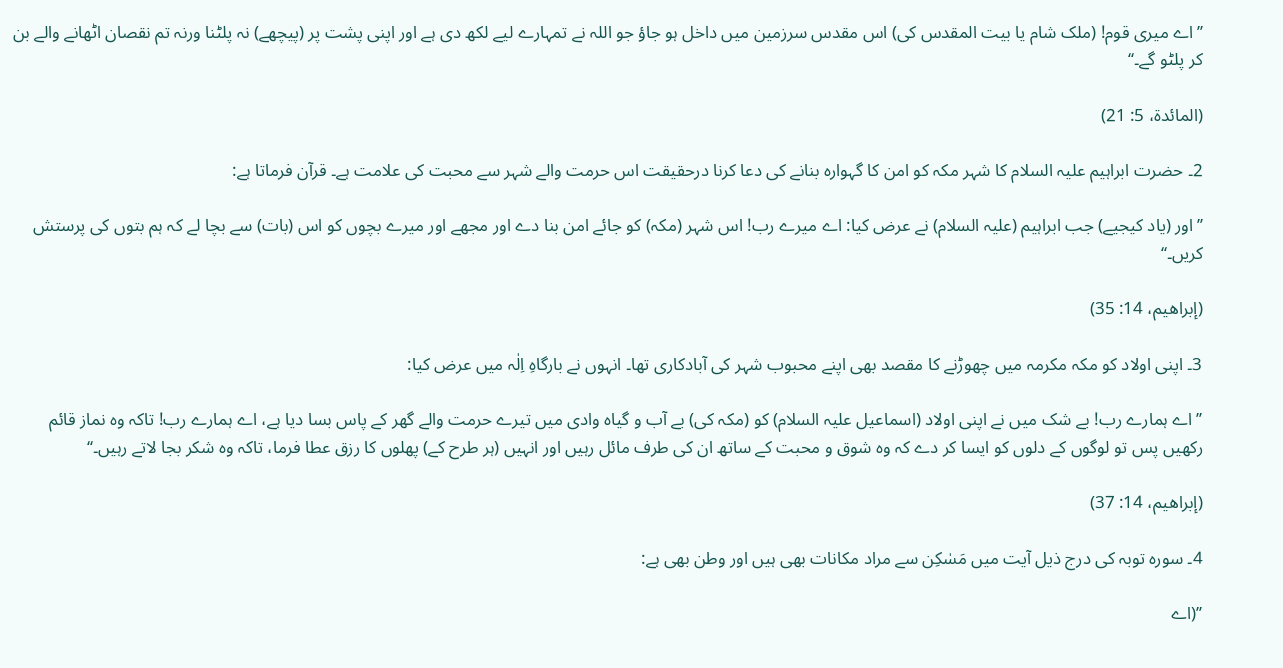’’اے میری قوم! (ملک شام یا بیت المقدس کی) اس مقدس سرزمین میں داخل ہو جاؤ جو اللہ نے تمہارے لیے لکھ دی ہے اور اپنی پشت پر (پیچھے) نہ پلٹنا ورنہ تم نقصان اٹھانے والے بن کر پلٹو گے۔‘‘

(المائدة، 5: 21)

2۔ حضرت ابراہیم علیہ السلام کا شہر مکہ کو امن کا گہوارہ بنانے کی دعا کرنا درحقیقت اس حرمت والے شہر سے محبت کی علامت ہے۔ قرآن فرماتا ہے:

’’اور (یاد کیجیے) جب ابراہیم (علیہ السلام) نے عرض کیا: اے میرے رب! اس شہر (مکہ) کو جائے امن بنا دے اور مجھے اور میرے بچوں کو اس (بات) سے بچا لے کہ ہم بتوں کی پرستش کریں۔‘‘

(إبراهيم، 14: 35)

3۔ اپنی اولاد کو مکہ مکرمہ میں چھوڑنے کا مقصد بھی اپنے محبوب شہر کی آبادکاری تھا۔ انہوں نے بارگاهِ اِلٰہ میں عرض کیا:

’’اے ہمارے رب! بے شک میں نے اپنی اولاد (اسماعیل علیہ السلام) کو (مکہ کی) بے آب و گیاہ وادی میں تیرے حرمت والے گھر کے پاس بسا دیا ہے، اے ہمارے رب! تاکہ وہ نماز قائم رکھیں پس تو لوگوں کے دلوں کو ایسا کر دے کہ وہ شوق و محبت کے ساتھ ان کی طرف مائل رہیں اور انہیں (ہر طرح کے) پھلوں کا رزق عطا فرما، تاکہ وہ شکر بجا لاتے رہیں۔‘‘

(إبراهيم، 14: 37)

4۔ سورہ توبہ کی درج ذیل آیت میں مَسٰکِن سے مراد مکانات بھی ہیں اور وطن بھی ہے:

’’(اے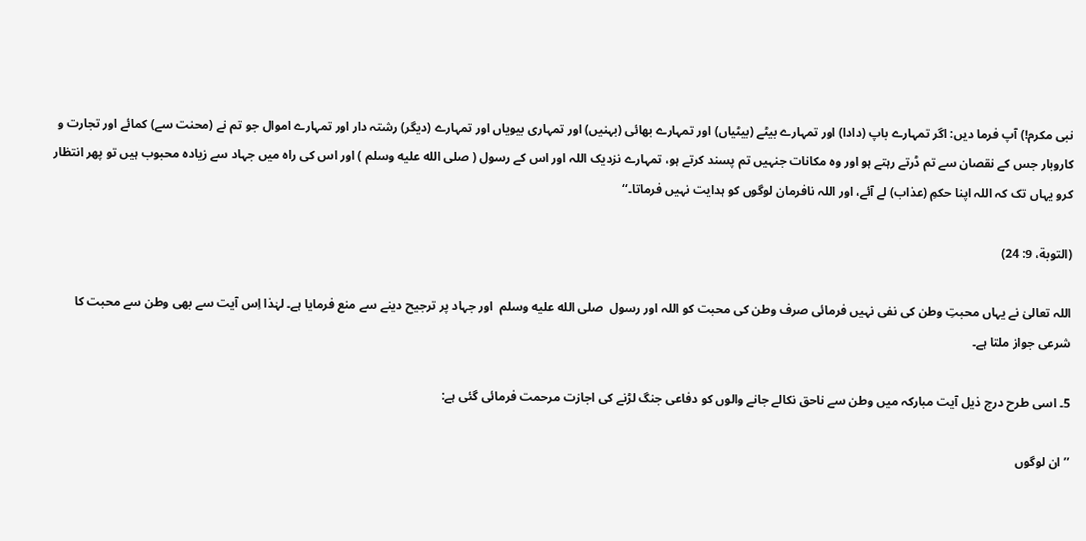نبی مکرم!) آپ فرما دیں: اگر تمہارے باپ (دادا) اور تمہارے بیٹے (بیٹیاں) اور تمہارے بھائی (بہنیں) اور تمہاری بیویاں اور تمہارے (دیگر) رشتہ دار اور تمہارے اموال جو تم نے (محنت سے) کمائے اور تجارت و کاروبار جس کے نقصان سے تم ڈرتے رہتے ہو اور وہ مکانات جنہیں تم پسند کرتے ہو، تمہارے نزدیک اللہ اور اس کے رسول ( صلى الله عليه وسلم ) اور اس کی راہ میں جہاد سے زیادہ محبوب ہیں تو پھر انتظار کرو یہاں تک کہ اللہ اپنا حکمِ (عذاب) لے آئے، اور اللہ نافرمان لوگوں کو ہدایت نہیں فرماتا۔‘‘

(التوبة، 9: 24)

اللہ تعالیٰ نے یہاں محبتِ وطن کی نفی نہیں فرمائی صرف وطن کی محبت کو اللہ اور رسول  صلى الله عليه وسلم  اور جہاد پر ترجیح دینے سے منع فرمایا ہے۔ لہٰذا اِس آیت سے بھی وطن سے محبت کا شرعی جواز ملتا ہے۔

5۔ اسی طرح درج ذیل آیت مبارکہ میں وطن سے ناحق نکالے جانے والوں کو دفاعی جنگ لڑنے کی اجازت مرحمت فرمائی گئی ہے:

’’ان لوگوں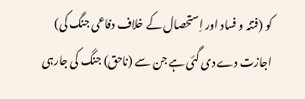کو (فتنہ و فساد اور اِستحصال کے خلاف دفاعی جنگ کی) اجازت دے دی گئی ہے جن سے (ناحق) جنگ کی جارہی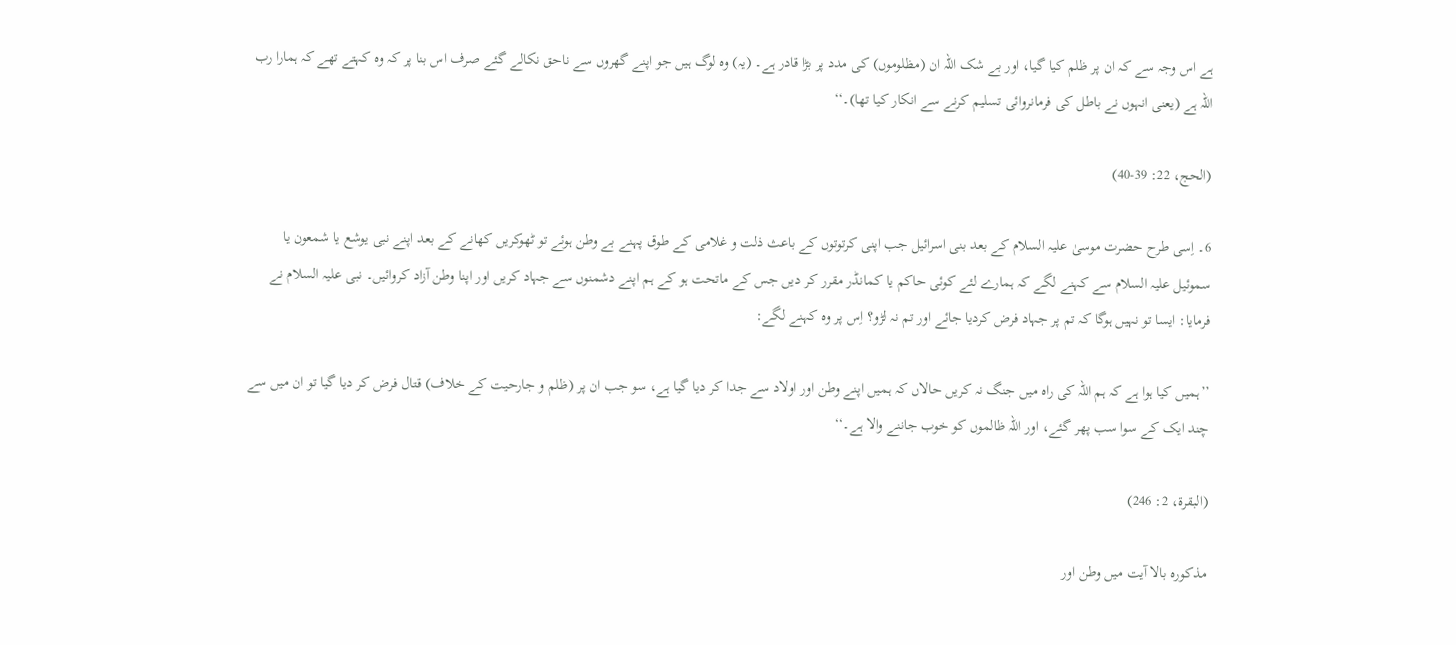ہے اس وجہ سے کہ ان پر ظلم کیا گیا، اور بے شک اللہ ان (مظلوموں) کی مدد پر بڑا قادر ہے۔ (یہ) وہ لوگ ہیں جو اپنے گھروں سے ناحق نکالے گئے صرف اس بنا پر کہ وہ کہتے تھے کہ ہمارا رب اللہ ہے (یعنی انہوں نے باطل کی فرمانروائی تسلیم کرنے سے انکار کیا تھا)۔‘‘

(الحج، 22: 39-40)

6۔ اِسی طرح حضرت موسیٰ علیہ السلام کے بعد بنی اسرائیل جب اپنی کرتوتوں کے باعث ذلت و غلامی کے طوق پہنے بے وطن ہوئے تو ٹھوکریں کھانے کے بعد اپنے نبی یوشع یا شمعون یا سموئیل علیہ السلام سے کہنے لگے کہ ہمارے لئے کوئی حاکم یا کمانڈر مقرر کر دیں جس کے ماتحت ہو کے ہم اپنے دشمنوں سے جہاد کریں اور اپنا وطن آزاد کروائیں۔ نبی علیہ السلام نے فرمایا: ایسا تو نہیں ہوگا کہ تم پر جہاد فرض کردیا جائے اور تم نہ لڑو؟ اِس پر وہ کہنے لگے:

’’ہمیں کیا ہوا ہے کہ ہم اللہ کی راہ میں جنگ نہ کریں حالاں کہ ہمیں اپنے وطن اور اولاد سے جدا کر دیا گیا ہے، سو جب ان پر (ظلم و جارحیت کے خلاف) قتال فرض کر دیا گیا تو ان میں سے چند ایک کے سوا سب پھر گئے، اور اللہ ظالموں کو خوب جاننے والا ہے۔‘‘

(البقرة، 2: 246)

مذکورہ بالا آیت میں وطن اور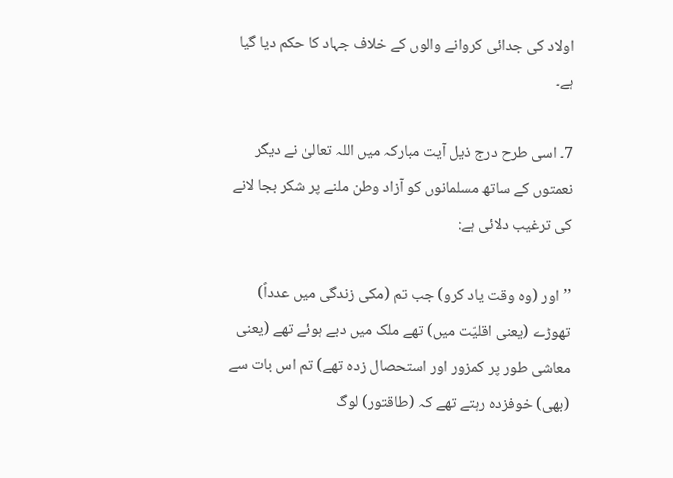اولاد کی جدائی کروانے والوں کے خلاف جہاد کا حکم دیا گیا ہے۔

7۔ اسی طرح درج ذیل آیت مبارکہ میں اللہ تعالیٰ نے دیگر نعمتوں کے ساتھ مسلمانوں کو آزاد وطن ملنے پر شکر بجا لانے کی ترغیب دلائی ہے:

’’اور (وہ وقت یاد کرو) جب تم (مکی زندگی میں عدداً) تھوڑے (یعنی اقلیّت میں) تھے ملک میں دبے ہوئے تھے (یعنی معاشی طور پر کمزور اور استحصال زدہ تھے) تم اس بات سے (بھی) خوفزدہ رہتے تھے کہ (طاقتور) لوگ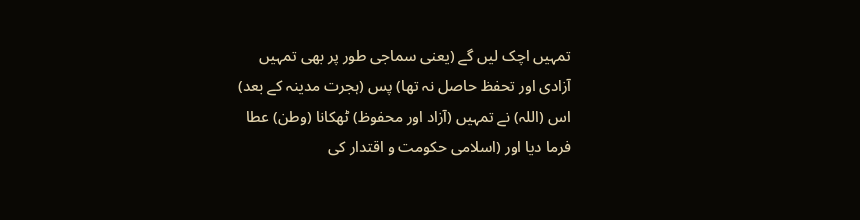تمہیں اچک لیں گے (یعنی سماجی طور پر بھی تمہیں آزادی اور تحفظ حاصل نہ تھا) پس (ہجرت مدینہ کے بعد) اس (اللہ) نے تمہیں (آزاد اور محفوظ) ٹھکانا (وطن) عطا فرما دیا اور (اسلامی حکومت و اقتدار کی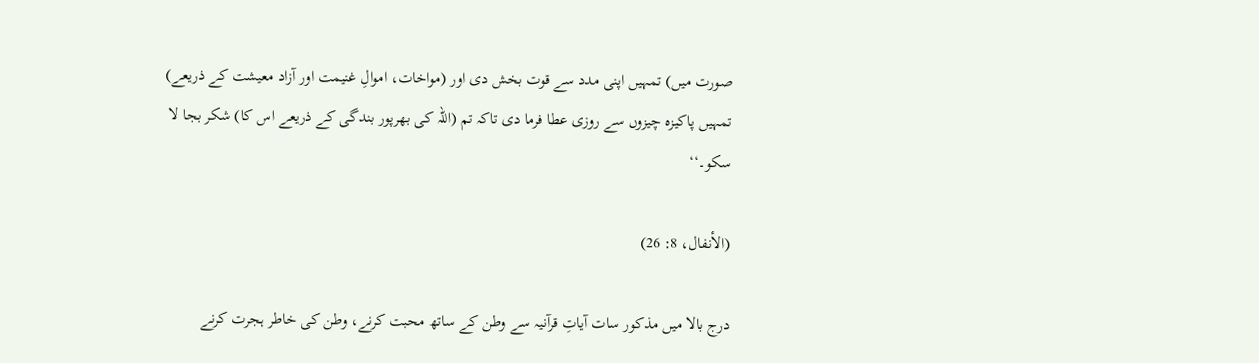صورت میں) تمہیں اپنی مدد سے قوت بخش دی اور (مواخات، اموالِ غنیمت اور آزاد معیشت کے ذریعے) تمہیں پاکیزہ چیزوں سے روزی عطا فرما دی تاکہ تم (اللہ کی بھرپور بندگی کے ذریعے اس کا) شکر بجا لا سکو۔‘‘

(الأنفال، 8: 26)

درج بالا میں مذکور سات آیاتِ قرآنیہ سے وطن کے ساتھ محبت کرنے، وطن کی خاطر ہجرت کرنے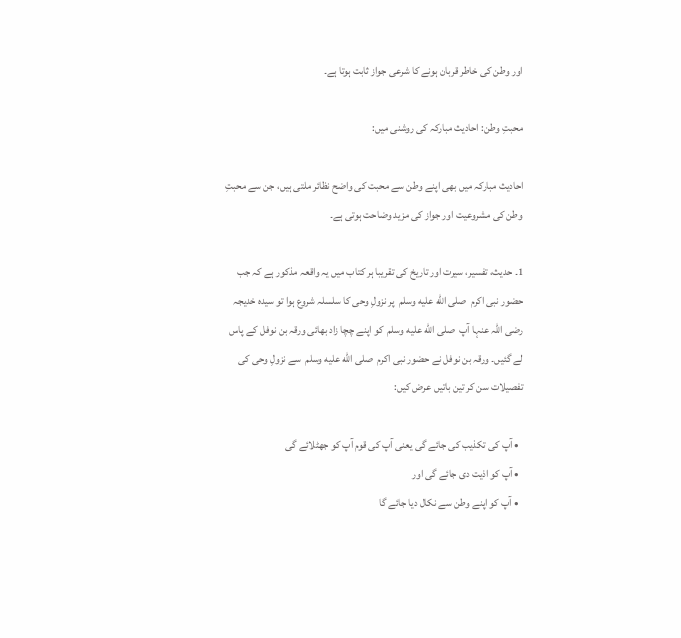اور وطن کی خاطر قربان ہونے کا شرعی جواز ثابت ہوتا ہے۔

محبتِ وطن: احادیث مبارکہ کی روشنی میں:

احادیث مبارکہ میں بھی اپنے وطن سے محبت کی واضح نظائر ملتی ہیں، جن سے محبتِ وطن کی مشروعیت اور جواز کی مزید وضاحت ہوتی ہے۔

1۔ حدیث، تفسیر، سیرت اور تاریخ کی تقریبا ہر کتاب میں یہ واقعہ مذکور ہے کہ جب حضور نبی اکرم  صلى الله عليه وسلم  پر نزولِ وحی کا سلسلہ شروع ہوا تو سیدہ خدیجہ رضی اللہ عنہا آپ  صلى الله عليه وسلم  کو اپنے چچا زاد بھائی ورقہ بن نوفل کے پاس لے گئیں۔ ورقہ بن نوفل نے حضور نبی اکرم  صلى الله عليه وسلم  سے نزولِ وحی کی تفصیلات سن کر تین باتیں عرض کیں:

  • آپ کی تکذیب کی جائے گی یعنی آپ کی قوم آپ کو جھٹلائے گی
  • آپ کو اذیت دی جائے گی اور
  • آپ کو اپنے وطن سے نکال دیا جائے گا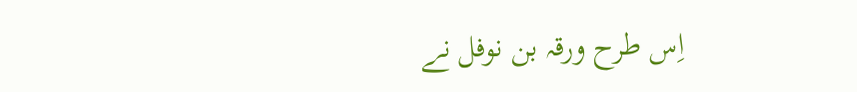اِس طرح ورقہ بن نوفل نے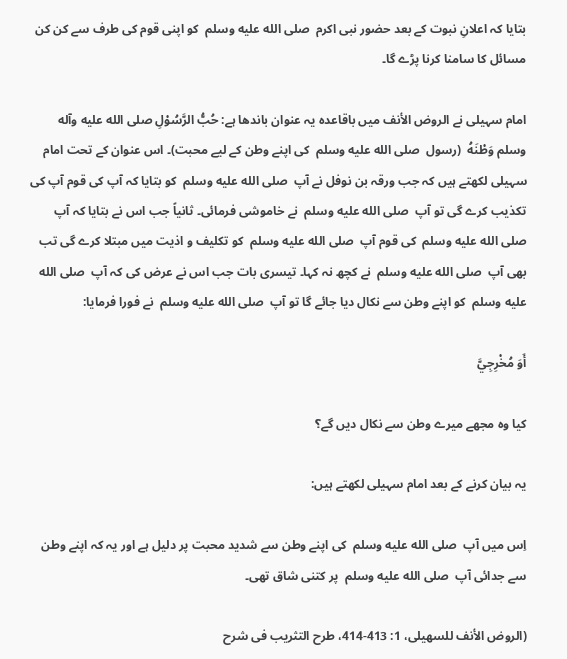بتایا کہ اعلانِ نبوت کے بعد حضور نبی اکرم  صلى الله عليه وسلم  کو اپنی قوم کی طرف سے کن کن مسائل کا سامنا کرنا پڑے گا۔

امام سہیلی نے الروض الأنف میں باقاعدہ یہ عنوان باندھا ہے: حُبُّ الرَّسُوْلِ صلی الله عليه وآله وسلم وَطْنَهُ  (رسول  صلى الله عليه وسلم  کی اپنے وطن کے لیے محبت)۔ اس عنوان کے تحت امام سہیلی لکھتے ہیں کہ جب ورقہ بن نوفل نے آپ  صلى الله عليه وسلم  کو بتایا کہ آپ کی قوم آپ کی تکذیب کرے گی تو آپ  صلى الله عليه وسلم  نے خاموشی فرمائی۔ ثانیاً جب اس نے بتایا کہ آپ  صلى الله عليه وسلم  کی قوم آپ  صلى الله عليه وسلم  کو تکلیف و اذیت میں مبتلا کرے گی تب بھی آپ  صلى الله عليه وسلم  نے کچھ نہ کہا۔ تیسری بات جب اس نے عرض کی کہ آپ  صلى الله عليه وسلم  کو اپنے وطن سے نکال دیا جائے گا تو آپ  صلى الله عليه وسلم  نے فورا فرمایا:

أَوَ مُخْرِجِيَّ

کیا وہ مجھے میرے وطن سے نکال دیں گے؟

یہ بیان کرنے کے بعد امام سہیلی لکھتے ہیں:

اِس میں آپ  صلى الله عليه وسلم  کی اپنے وطن سے شدید محبت پر دلیل ہے اور یہ کہ اپنے وطن سے جدائی آپ  صلى الله عليه وسلم  پر کتنی شاق تھی۔

(الروض الأنف للسهيلی، 1: 413-414، طرح التثريب فی شرح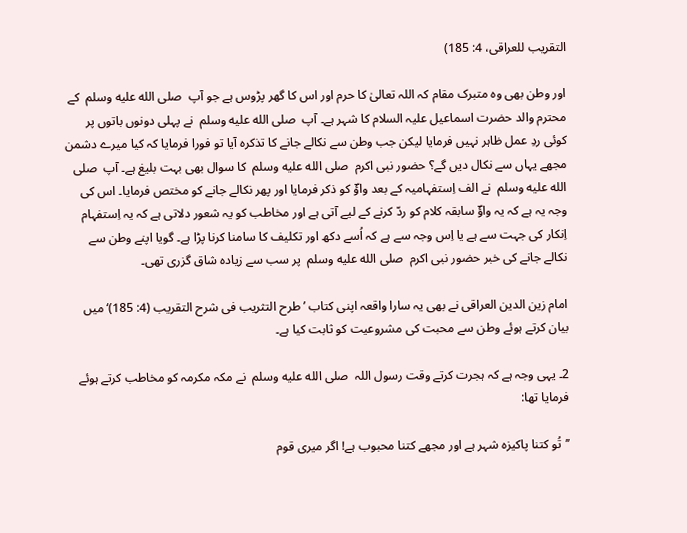التقريب للعراقی، 4: 185)

اور وطن بھی وہ متبرک مقام کہ اللہ تعالیٰ کا حرم اور اس کا گھر پڑوس ہے جو آپ  صلى الله عليه وسلم  کے محترم والد حضرت اسماعیل علیہ السلام کا شہر ہے۔ آپ  صلى الله عليه وسلم  نے پہلی دونوں باتوں پر کوئی ردِ عمل ظاہر نہیں فرمایا لیکن جب وطن سے نکالے جانے کا تذکرہ آیا تو فورا فرمایا کہ کیا میرے دشمن مجھے یہاں سے نکال دیں گے؟ حضور نبی اکرم  صلى الله عليه وسلم  کا سوال بھی بہت بلیغ ہے۔ آپ  صلى الله عليه وسلم  نے الف اِستفہامیہ کے بعد واؤؔ کو ذکر فرمایا اور پھر نکالے جانے کو مختص فرمایا۔ اس کی وجہ یہ ہے کہ یہ واؤؔ سابقہ کلام کو ردّ کرنے کے لیے آتی ہے اور مخاطب کو یہ شعور دلاتی ہے کہ یہ اِستفہام اِنکار کی جہت سے ہے یا اِس وجہ سے ہے کہ اُسے دکھ اور تکلیف کا سامنا کرنا پڑا ہے۔ گویا اپنے وطن سے نکالے جانے کی خبر حضور نبی اکرم  صلى الله عليه وسلم  پر سب سے زیادہ شاق گزری تھی۔

امام زین الدین العراقی نے بھی یہ سارا واقعہ اپنی کتاب ’طرح التثریب فی شرح التقریب (4: 185)‘ میں بیان کرتے ہوئے وطن سے محبت کی مشروعیت کو ثابت کیا ہے۔

2۔ یہی وجہ ہے کہ ہجرت کرتے وقت رسول اللہ  صلى الله عليه وسلم  نے مکہ مکرمہ کو مخاطب کرتے ہوئے فرمایا تھا:

’’تُو کتنا پاکیزہ شہر ہے اور مجھے کتنا محبوب ہے! اگر میری قوم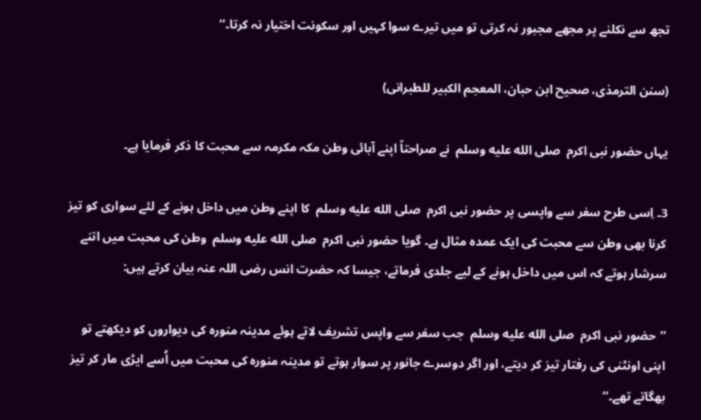تجھ سے نکلنے پر مجھے مجبور نہ کرتی تو میں تیرے سوا کہیں اور سکونت اختیار نہ کرتا۔‘‘

(سنن الترمذی، صحيح ابن حبان، المعجم الکبير للطبرانی)

یہاں حضور نبی اکرم  صلى الله عليه وسلم  نے صراحتاً اپنے آبائی وطن مکہ مکرمہ سے محبت کا ذکر فرمایا ہے۔

3۔ اِسی طرح سفر سے واپسی پر حضور نبی اکرم  صلى الله عليه وسلم  کا اپنے وطن میں داخل ہونے کے لئے سواری کو تیز کرنا بھی وطن سے محبت کی ایک عمدہ مثال ہے۔ گویا حضور نبی اکرم  صلى الله عليه وسلم  وطن کی محبت میں اتنے سرشار ہوتے کہ اس میں داخل ہونے کے لیے جلدی فرماتے، جیسا کہ حضرت انس رضی اللہ عنہ بیان کرتے ہیں:

’’حضور نبی اکرم  صلى الله عليه وسلم  جب سفر سے واپس تشریف لاتے ہوئے مدینہ منورہ کی دیواروں کو دیکھتے تو اپنی اونٹنی کی رفتار تیز کر دیتے، اور اگر دوسرے جانور پر سوار ہوتے تو مدینہ منورہ کی محبت میں اُسے ایڑی مار کر تیز بھگاتے تھے۔‘‘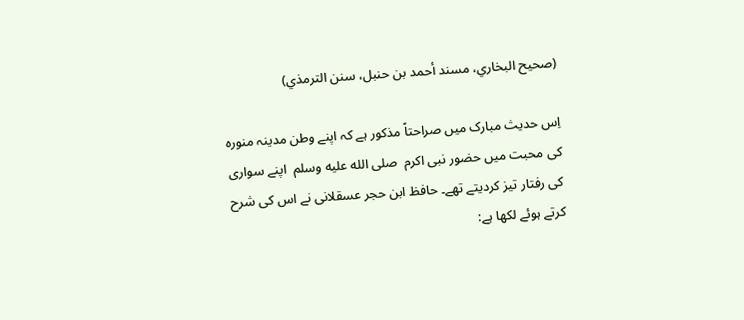(صحيح البخاري، مسند أحمد بن حنبل، سنن الترمذي)

اِس حدیث مبارک میں صراحتاً مذکور ہے کہ اپنے وطن مدینہ منورہ کی محبت میں حضور نبی اکرم  صلى الله عليه وسلم  اپنے سواری کی رفتار تیز کردیتے تھے۔ حافظ ابن حجر عسقلانی نے اس کی شرح کرتے ہوئے لکھا ہے: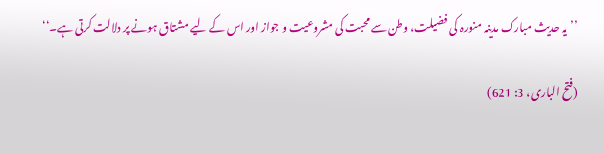’’یہ حدیث مبارک مدینہ منورہ کی فضیلت، وطن سے محبت کی مشروعیت و جواز اور اس کے لیے مشتاق ہونے پر دلالت کرتی ہے۔‘‘

(فتح الباری، 3: 621)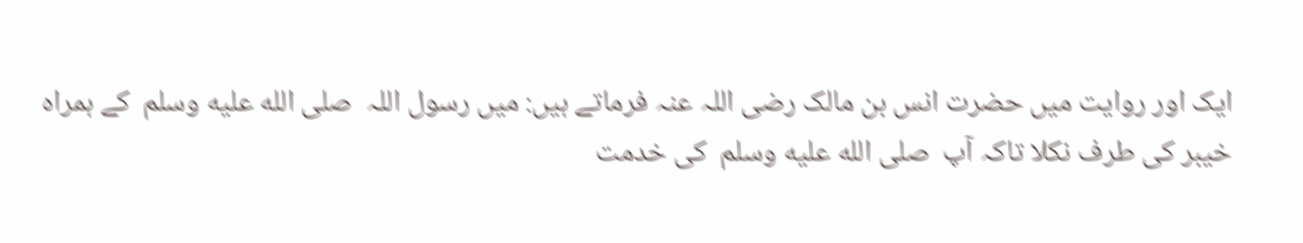ایک اور روایت میں حضرت انس بن مالک رضی اللہ عنہ فرماتے ہیں: میں رسول اللہ  صلى الله عليه وسلم  کے ہمراہ خیبر کی طرف نکلا تاکہ آپ  صلى الله عليه وسلم  کی خدمت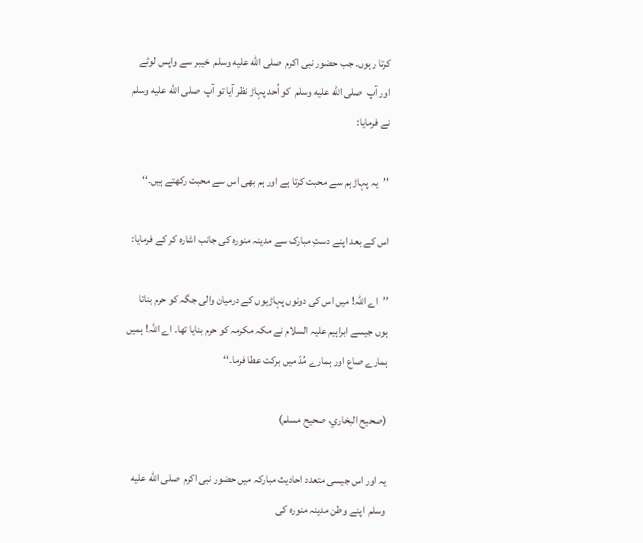کرتا رہوں۔ جب حضور نبی اکرم  صلى الله عليه وسلم  خیبر سے واپس لوٹے اور آپ  صلى الله عليه وسلم  کو اُحد پہاڑ نظر آیا تو آپ  صلى الله عليه وسلم  نے فرمایا:

’’یہ پہاڑ ہم سے محبت کرتا ہے اور ہم بھی اس سے محبت رکھتے ہیں۔‘‘

اس کے بعد اپنے دستِ مبارک سے مدینہ منورہ کی جانب اشارہ کر کے فرمایا:

’’اے اللہ! میں اس کی دونوں پہاڑیوں کے درمیان والی جگہ کو حرم بناتا ہوں جیسے ابراہیم علیہ السلام نے مکہ مکرمہ کو حرم بنایا تھا۔ اے اللہ! ہمیں ہمارے صاع اور ہمارے مُدّ میں برکت عطا فرما۔‘‘

(صحيح البخاري، صحيح مسلم)

یہ اور اس جیسی متعدد احادیث مبارکہ میں حضور نبی اکرم  صلى الله عليه وسلم  اپنے وطن مدینہ منورہ کی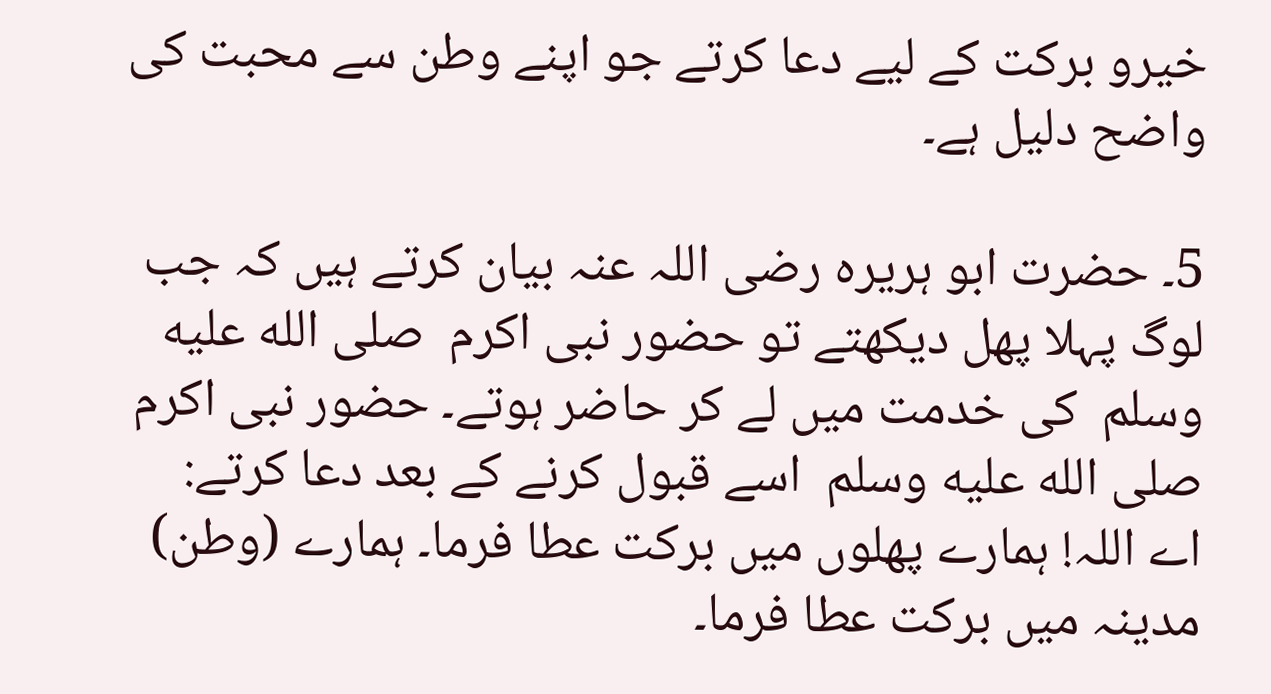خیرو برکت کے لیے دعا کرتے جو اپنے وطن سے محبت کی واضح دلیل ہے۔

5۔ حضرت ابو ہریرہ رضی اللہ عنہ بیان کرتے ہیں کہ جب لوگ پہلا پھل دیکھتے تو حضور نبی اکرم  صلى الله عليه وسلم  کی خدمت میں لے کر حاضر ہوتے۔ حضور نبی اکرم  صلى الله عليه وسلم  اسے قبول کرنے کے بعد دعا کرتے: اے اللہ! ہمارے پھلوں میں برکت عطا فرما۔ ہمارے (وطن) مدینہ میں برکت عطا فرما۔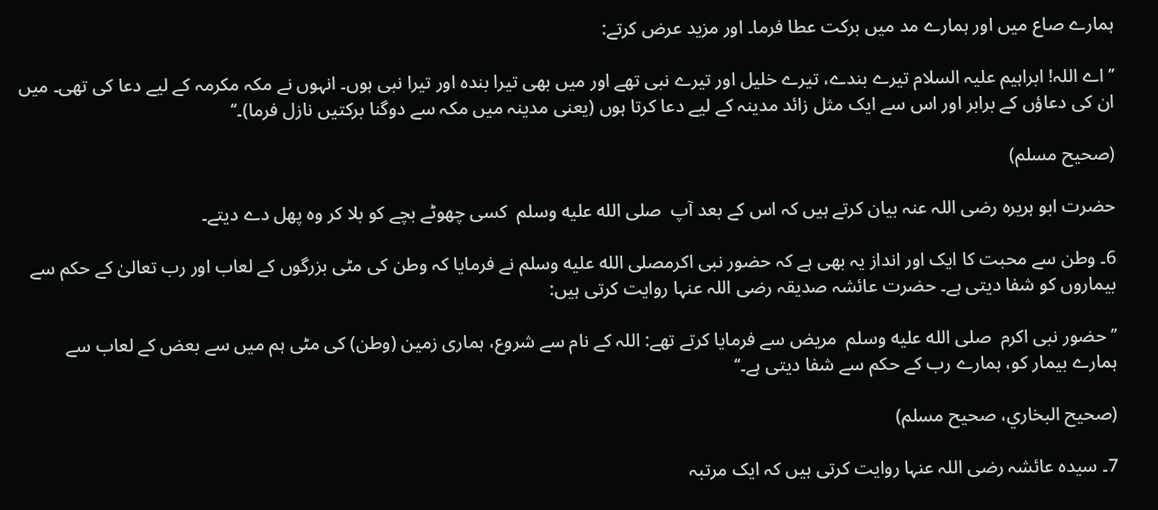ہمارے صاع میں اور ہمارے مد میں برکت عطا فرما۔ اور مزید عرض کرتے:

’’اے اللہ! ابراہیم علیہ السلام تیرے بندے، تیرے خلیل اور تیرے نبی تھے اور میں بھی تیرا بندہ اور تیرا نبی ہوں۔ انہوں نے مکہ مکرمہ کے لیے دعا کی تھی۔ میں ان کی دعاؤں کے برابر اور اس سے ایک مثل زائد مدینہ کے لیے دعا کرتا ہوں (یعنی مدینہ میں مکہ سے دوگنا برکتیں نازل فرما)۔‘‘

(صحيح مسلم)

حضرت ابو ہریرہ رضی اللہ عنہ بیان کرتے ہیں کہ اس کے بعد آپ  صلى الله عليه وسلم  کسی چھوٹے بچے کو بلا کر وہ پھل دے دیتے۔

6۔ وطن سے محبت کا ایک اور انداز یہ بھی ہے کہ حضور نبی اکرمصلى الله عليه وسلم نے فرمایا کہ وطن کی مٹی بزرگوں کے لعاب اور رب تعالیٰ کے حکم سے بیماروں کو شفا دیتی ہے۔ حضرت عائشہ صدیقہ رضی اللہ عنہا روایت کرتی ہیں:

’’حضور نبی اکرم  صلى الله عليه وسلم  مریض سے فرمایا کرتے تھے: اللہ کے نام سے شروع، ہماری زمین (وطن) کی مٹی ہم میں سے بعض کے لعاب سے ہمارے بیمار کو، ہمارے رب کے حکم سے شفا دیتی ہے۔‘‘

(صحيح البخاري، صحيح مسلم)

7۔ سیدہ عائشہ رضی اللہ عنہا روایت کرتی ہیں کہ ایک مرتبہ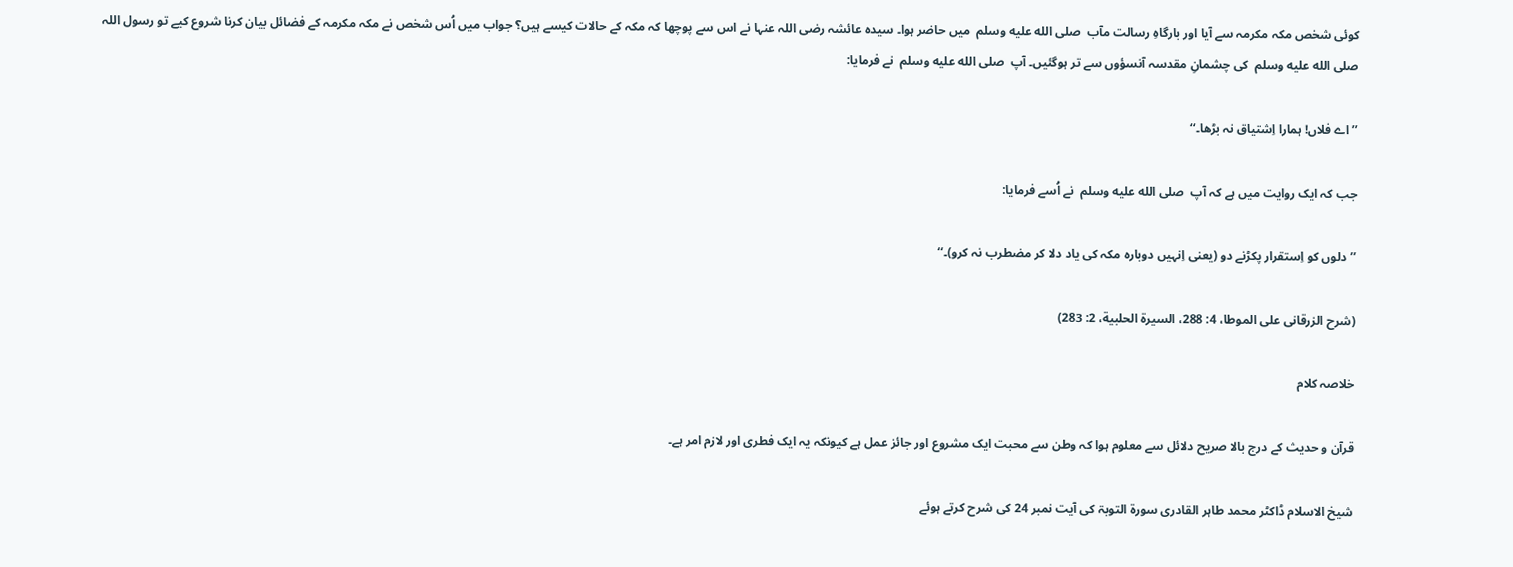کوئی شخص مکہ مکرمہ سے آیا اور بارگاہِ رسالت مآب  صلى الله عليه وسلم  میں حاضر ہوا۔ سیدہ عائشہ رضی اللہ عنہا نے اس سے پوچھا کہ مکہ کے حالات کیسے ہیں؟ جواب میں اُس شخص نے مکہ مکرمہ کے فضائل بیان کرنا شروع کیے تو رسول اللہ  صلى الله عليه وسلم  کی چشمانِ مقدسہ آنسؤوں سے تر ہوگئیں۔ آپ  صلى الله عليه وسلم  نے فرمایا:

’’اے فلاں! ہمارا اِشتیاق نہ بڑھا۔‘‘

جب کہ ایک روایت میں ہے کہ آپ  صلى الله عليه وسلم  نے اُسے فرمایا:

’’دلوں کو اِستقرار پکڑنے دو (یعنی اِنہیں دوبارہ مکہ کی یاد دلا کر مضطرب نہ کرو)۔‘‘

(شرح الزرقانی علی الموطا، 4: 288، السيرة الحلبية، 2: 283)

خلاصہ کلام

قرآن و حدیث کے درج بالا صریح دلائل سے معلوم ہوا کہ وطن سے محبت ایک مشروع اور جائز عمل ہے کیونکہ یہ ایک فطری اور لازم امر ہے۔

شیخ الاسلام ڈاکٹر محمد طاہر القادری سورۃ التوبۃ کی آیت نمبر 24 کی شرح کرتے ہوئے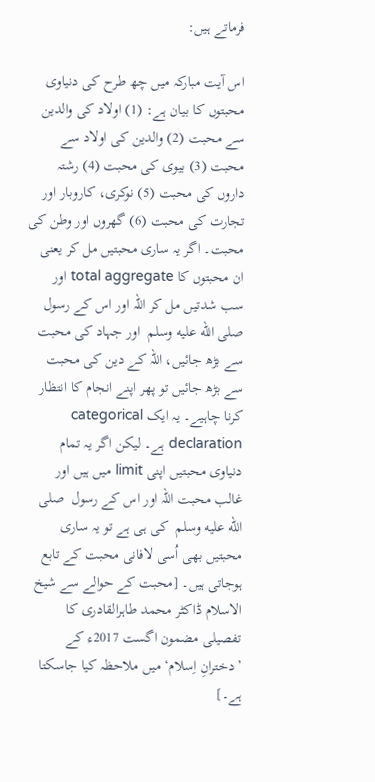فرماتے ہیں:

اس آیت مبارکہ میں چھ طرح کی دنیاوی محبتوں کا بیان ہے: (1) اولاد کی والدین سے محبت (2) والدین کی اولاد سے محبت (3) بیوی کی محبت (4) رشتہ داروں کی محبت (5) نوکری، کاروبار اور تجارت کی محبت (6) گھروں اور وطن کی محبت۔ اگر یہ ساری محبتیں مل کر یعنی ان محبتوں کا total aggregate اور سب شدتیں مل کر اللہ اور اس کے رسول  صلى الله عليه وسلم  اور جہاد کی محبت سے بڑھ جائیں، اللہ کے دین کی محبت سے بڑھ جائیں تو پھر اپنے انجام کا انتظار کرنا چاہیے۔ یہ ایک categorical declaration ہے۔ لیکن اگر یہ تمام دنیاوی محبتیں اپنی limit میں ہیں اور غالب محبت اللہ اور اس کے رسول  صلى الله عليه وسلم  کی ہی ہے تو یہ ساری محبتیں بھی اُسی لافانی محبت کے تابع ہوجاتی ہیں۔ [محبت کے حوالے سے شیخ الاسلام ڈاکٹر محمد طاہرالقادری کا تفصیلی مضمون اگست 2017ء کے ’دخترانِ اِسلام‘ میں ملاحظہ کیا جاسکتا ہے۔]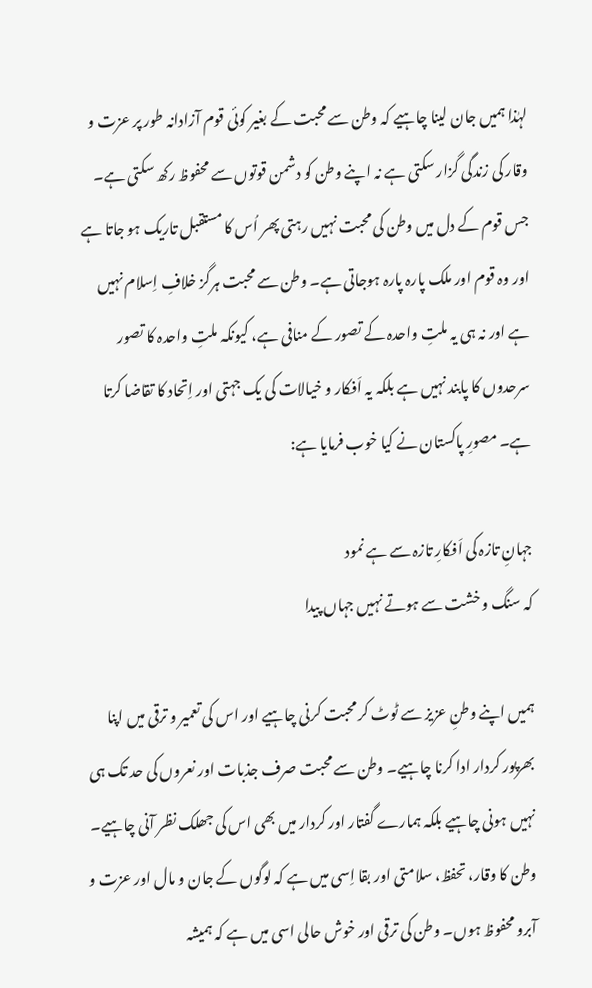لہٰذا ہمیں جان لینا چاہیے کہ وطن سے محبت کے بغیر کوئی قوم آزادانہ طور پر عزت و وقار کی زندگی گزار سکتی ہے نہ اپنے وطن کو دشمن قوتوں سے محفوظ رکھ سکتی ہے۔ جس قوم کے دل میں وطن کی محبت نہیں رہتی پھر اُس کا مستقبل تاریک ہو جاتا ہے اور وہ قوم اور ملک پارہ پارہ ہوجاتی ہے۔ وطن سے محبت ہرگز خلافِ اِسلام نہیں ہے اور نہ ہی یہ ملتِ واحدہ کے تصور کے منافی ہے، کیونکہ ملتِ واحدہ کا تصور سرحدوں کا پابند نہیں ہے بلکہ یہ اَفکار و خیالات کی یک جہتی اور اِتحاد کا تقاضا کرتا ہے۔ مصورِ پاکستان نے کیا خوب فرمایا ہے:

جہانِ تازہ کی اَفکارِ تازہ سے ہے نمود
کہ سنگ و خشت سے ہوتے نہیں جہاں پیدا

ہمیں اپنے وطنِ عزیز سے ٹوٹ کر محبت کرنی چاہیے اور اس کی تعمیر و ترقی میں اپنا بھرپور کردار ادا کرنا چاہیے۔ وطن سے محبت صرف جذبات اور نعروں کی حد تک ہی نہیں ہونی چاہیے بلکہ ہمارے گفتار اور کردار میں بھی اس کی جھلک نظر آنی چاہیے۔ وطن کا وقار، تحفظ، سلامتی اور بقا اِسی میں ہے کہ لوگوں کے جان و مال اور عزت و آبرو محفوظ ہوں۔ وطن کی ترقی اور خوش حالی اسی میں ہے کہ ہمیشہ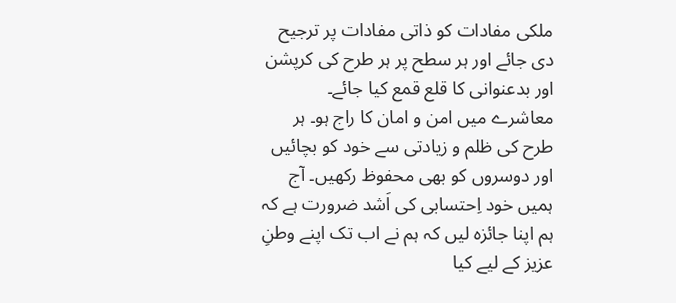ملکی مفادات کو ذاتی مفادات پر ترجیح دی جائے اور ہر سطح پر ہر طرح کی کرپشن اور بدعنوانی کا قلع قمع کیا جائے۔ معاشرے میں امن و امان کا راج ہو۔ ہر طرح کی ظلم و زیادتی سے خود کو بچائیں اور دوسروں کو بھی محفوظ رکھیں۔ آج ہمیں خود اِحتسابی کی اَشد ضرورت ہے کہ ہم اپنا جائزہ لیں کہ ہم نے اب تک اپنے وطنِ عزیز کے لیے کیا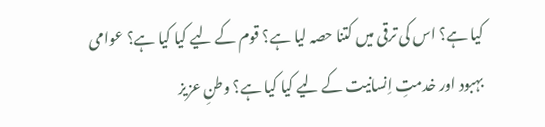کیا ہے؟ اس کی ترقی میں کتنا حصہ لیا ہے؟ قوم کے لیے کیا کیا ہے؟ عوامی بہبود اور خدمتِ اِنسانیت کے لیے کیا کیا ہے؟ وطنِ عزیز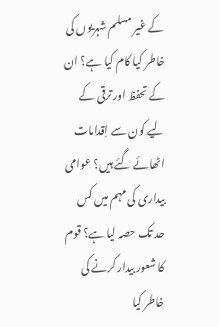کے غیر مسلم شہریوں کی خاطر کیا کام کیا ہے؟ ان کے تحفظ اور ترقی کے لیے کون سے اِقدامات اٹھائے گئے ہیں؟ عوامی بیداری کی مہم میں کس حد تک حصہ لیا ہے؟ قوم کا شعور بیدار کرنے کی خاطر کیا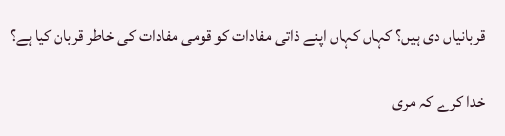قربانیاں دی ہیں؟ کہاں کہاں اپنے ذاتی مفادات کو قومی مفادات کی خاطر قربان کیا ہے؟

خدا کرے کہ مری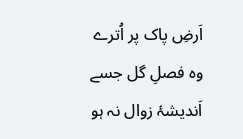اَرضِ پاک پر اُترے
وہ فصلِ گل جسے اَندیشۂ زوال نہ ہو